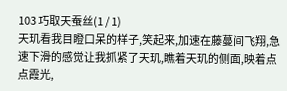103 巧取天蚕丝(1 / 1)
天玑看我目瞪口呆的样子,笑起来,加速在藤蔓间飞翔,急速下滑的感觉让我抓紧了天玑,瞧着天玑的侧面,映着点点霞光,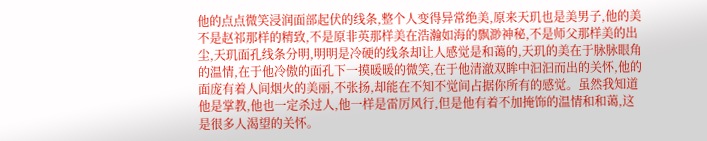他的点点微笑浸润面部起伏的线条,整个人变得异常绝美,原来天玑也是美男子,他的美不是赵祁那样的精致,不是原非英那样美在浩瀚如海的飘渺神秘,不是师父那样美的出尘,天玑面孔线条分明,明明是冷硬的线条却让人感觉是和蔼的,天玑的美在于脉脉眼角的温情,在于他冷傲的面孔下一摸暖暖的微笑,在于他清澈双眸中汩汩而出的关怀,他的面庞有着人间烟火的美丽,不张扬,却能在不知不觉间占据你所有的感觉。虽然我知道他是掌教,他也一定杀过人,他一样是雷厉风行,但是他有着不加掩饰的温情和和蔼,这是很多人渴望的关怀。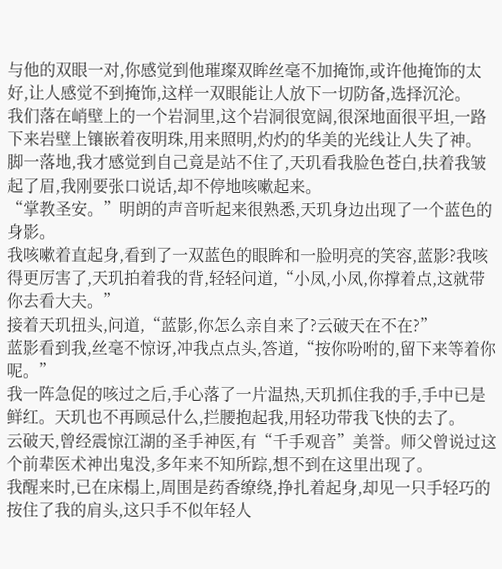与他的双眼一对,你感觉到他璀璨双眸丝毫不加掩饰,或许他掩饰的太好,让人感觉不到掩饰,这样一双眼能让人放下一切防备,选择沉沦。
我们落在峭壁上的一个岩洞里,这个岩洞很宽阔,很深地面很平坦,一路下来岩壁上镶嵌着夜明珠,用来照明,灼灼的华美的光线让人失了神。
脚一落地,我才感觉到自己竟是站不住了,天玑看我脸色苍白,扶着我皱起了眉,我刚要张口说话,却不停地咳嗽起来。
“掌教圣安。”明朗的声音听起来很熟悉,天玑身边出现了一个蓝色的身影。
我咳嗽着直起身,看到了一双蓝色的眼眸和一脸明亮的笑容,蓝影?我咳得更厉害了,天玑拍着我的背,轻轻问道,“小凤,小凤,你撑着点,这就带你去看大夫。”
接着天玑扭头,问道,“蓝影,你怎么亲自来了?云破天在不在?”
蓝影看到我,丝毫不惊讶,冲我点点头,答道,“按你吩咐的,留下来等着你呢。”
我一阵急促的咳过之后,手心落了一片温热,天玑抓住我的手,手中已是鲜红。天玑也不再顾忌什么,拦腰抱起我,用轻功带我飞快的去了。
云破天,曾经震惊江湖的圣手神医,有“千手观音”美誉。师父曾说过这个前辈医术神出鬼没,多年来不知所踪,想不到在这里出现了。
我醒来时,已在床榻上,周围是药香缭绕,挣扎着起身,却见一只手轻巧的按住了我的肩头,这只手不似年轻人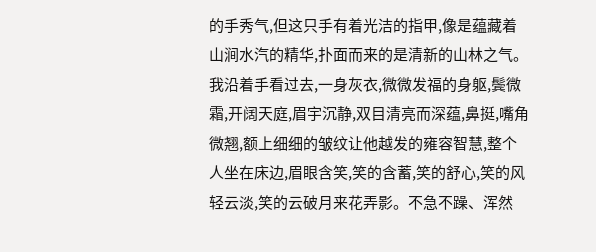的手秀气,但这只手有着光洁的指甲,像是蕴藏着山涧水汽的精华,扑面而来的是清新的山林之气。我沿着手看过去,一身灰衣,微微发福的身躯,鬓微霜,开阔天庭,眉宇沉静,双目清亮而深蕴,鼻挺,嘴角微翘,额上细细的皱纹让他越发的雍容智慧,整个人坐在床边,眉眼含笑,笑的含蓄,笑的舒心,笑的风轻云淡,笑的云破月来花弄影。不急不躁、浑然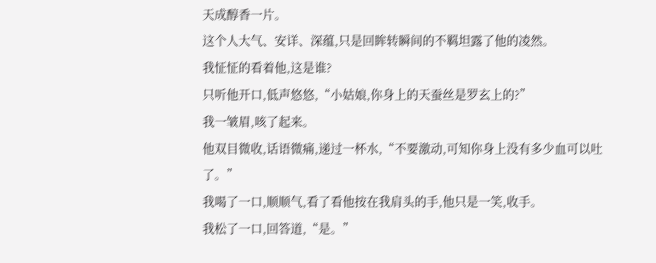天成醇香一片。
这个人大气、安详、深蕴,只是回眸转瞬间的不羁坦露了他的凌然。
我怔怔的看着他,这是谁?
只听他开口,低声悠悠,“小姑娘,你身上的天蚕丝是罗玄上的?”
我一皱眉,咳了起来。
他双目微收,话语微痛,递过一杯水,“不要激动,可知你身上没有多少血可以吐了。”
我喝了一口,顺顺气,看了看他按在我肩头的手,他只是一笑,收手。
我松了一口,回答道,“是。”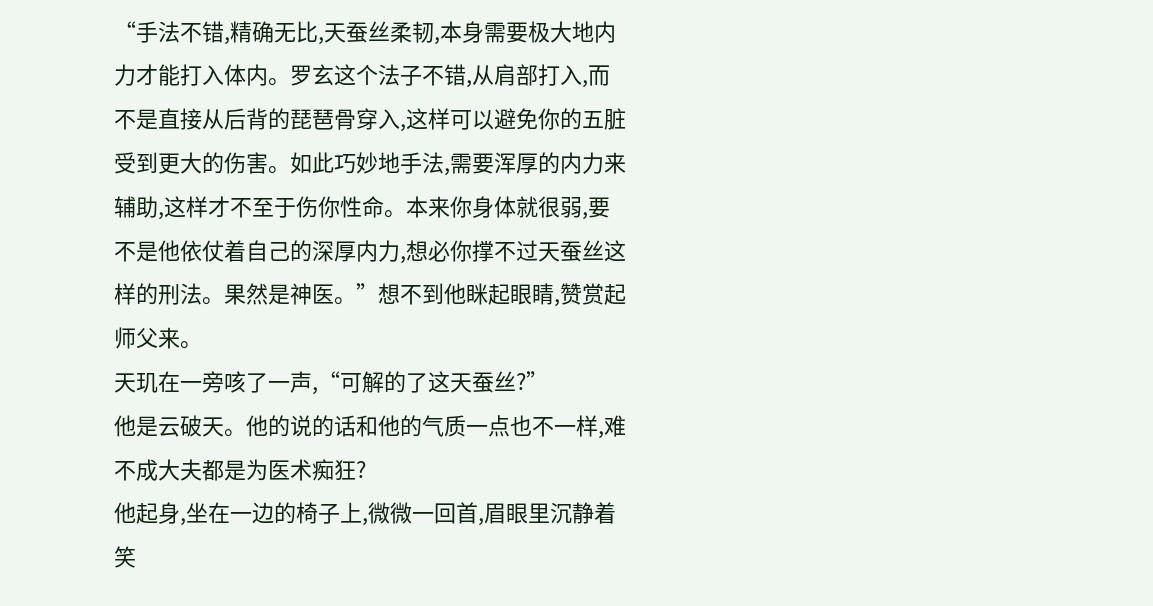“手法不错,精确无比,天蚕丝柔韧,本身需要极大地内力才能打入体内。罗玄这个法子不错,从肩部打入,而不是直接从后背的琵琶骨穿入,这样可以避免你的五脏受到更大的伤害。如此巧妙地手法,需要浑厚的内力来辅助,这样才不至于伤你性命。本来你身体就很弱,要不是他依仗着自己的深厚内力,想必你撑不过天蚕丝这样的刑法。果然是神医。”想不到他眯起眼睛,赞赏起师父来。
天玑在一旁咳了一声,“可解的了这天蚕丝?”
他是云破天。他的说的话和他的气质一点也不一样,难不成大夫都是为医术痴狂?
他起身,坐在一边的椅子上,微微一回首,眉眼里沉静着笑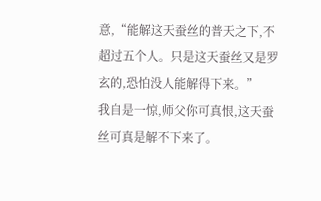意,“能解这天蚕丝的普天之下,不超过五个人。只是这天蚕丝又是罗玄的,恐怕没人能解得下来。”
我自是一惊,师父你可真恨,这天蚕丝可真是解不下来了。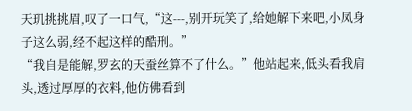天玑挑挑眉,叹了一口气,“这---,别开玩笑了,给她解下来吧,小凤身子这么弱,经不起这样的酷刑。”
“我自是能解,罗玄的天蚕丝算不了什么。”他站起来,低头看我肩头,透过厚厚的衣料,他仿佛看到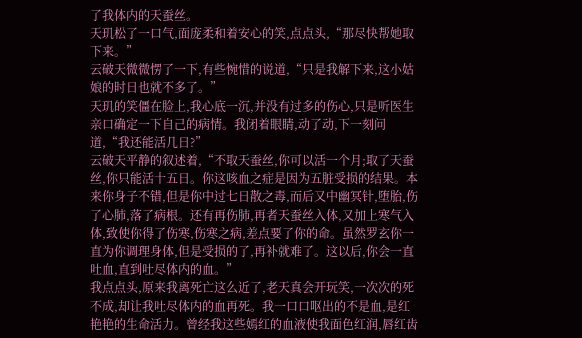了我体内的天蚕丝。
天玑松了一口气,面庞柔和着安心的笑,点点头,“那尽快帮她取下来。”
云破天微微愣了一下,有些惋惜的说道,“只是我解下来,这小姑娘的时日也就不多了。”
天玑的笑僵在脸上,我心底一沉,并没有过多的伤心,只是听医生亲口确定一下自己的病情。我闭着眼睛,动了动,下一刻问道,“我还能活几日?”
云破天平静的叙述着,“不取天蚕丝,你可以活一个月;取了天蚕丝,你只能活十五日。你这咳血之症是因为五脏受损的结果。本来你身子不错,但是你中过七日散之毒,而后又中幽冥针,堕胎,伤了心肺,落了病根。还有再伤肺,再者天蚕丝入体,又加上寒气入体,致使你得了伤寒,伤寒之病,差点要了你的命。虽然罗玄你一直为你调理身体,但是受损的了,再补就难了。这以后,你会一直吐血,直到吐尽体内的血。”
我点点头,原来我离死亡这么近了,老天真会开玩笑,一次次的死不成,却让我吐尽体内的血再死。我一口口呕出的不是血,是红艳艳的生命活力。曾经我这些嫣红的血液使我面色红润,唇红齿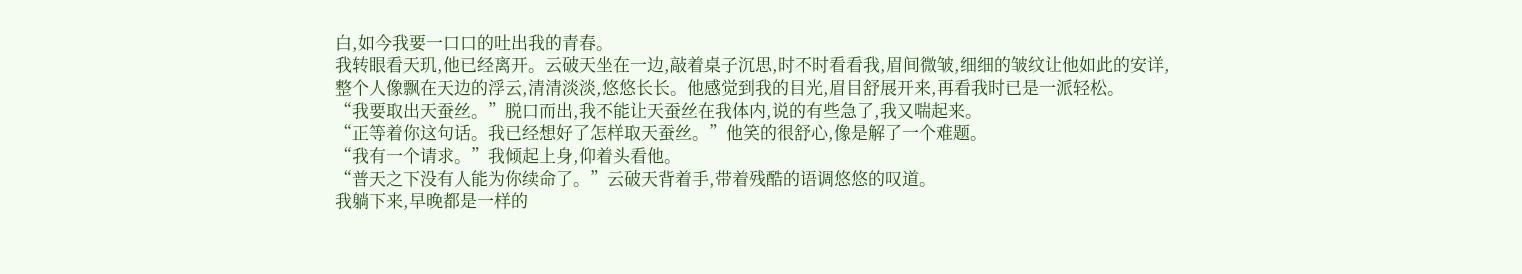白,如今我要一口口的吐出我的青春。
我转眼看天玑,他已经离开。云破天坐在一边,敲着桌子沉思,时不时看看我,眉间微皱,细细的皱纹让他如此的安详,整个人像飘在天边的浮云,清清淡淡,悠悠长长。他感觉到我的目光,眉目舒展开来,再看我时已是一派轻松。
“我要取出天蚕丝。”脱口而出,我不能让天蚕丝在我体内,说的有些急了,我又喘起来。
“正等着你这句话。我已经想好了怎样取天蚕丝。”他笑的很舒心,像是解了一个难题。
“我有一个请求。”我倾起上身,仰着头看他。
“普天之下没有人能为你续命了。”云破天背着手,带着残酷的语调悠悠的叹道。
我躺下来,早晚都是一样的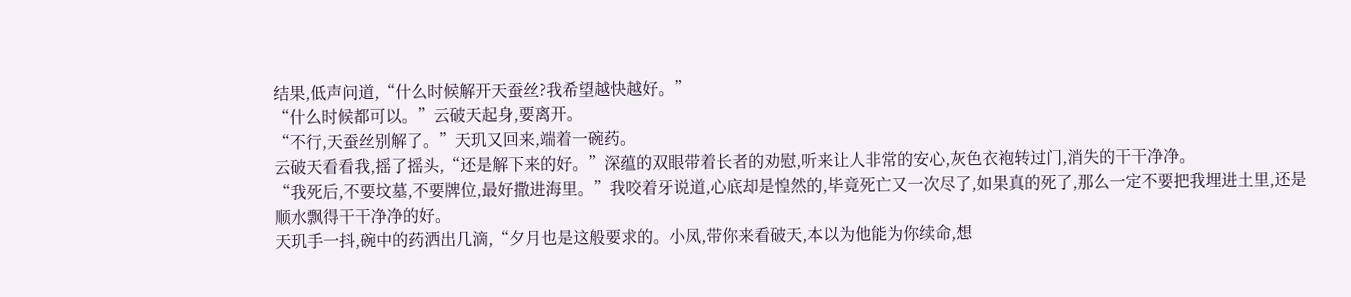结果,低声问道,“什么时候解开天蚕丝?我希望越快越好。”
“什么时候都可以。”云破天起身,要离开。
“不行,天蚕丝别解了。”天玑又回来,端着一碗药。
云破天看看我,摇了摇头,“还是解下来的好。”深蕴的双眼带着长者的劝慰,听来让人非常的安心,灰色衣袍转过门,消失的干干净净。
“我死后,不要坟墓,不要牌位,最好撒进海里。”我咬着牙说道,心底却是惶然的,毕竟死亡又一次尽了,如果真的死了,那么一定不要把我埋进土里,还是顺水飘得干干净净的好。
天玑手一抖,碗中的药洒出几滴,“夕月也是这般要求的。小凤,带你来看破天,本以为他能为你续命,想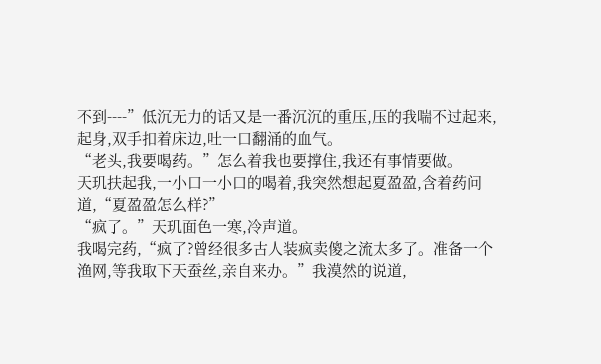不到----”低沉无力的话又是一番沉沉的重压,压的我喘不过起来,起身,双手扣着床边,吐一口翻涌的血气。
“老头,我要喝药。”怎么着我也要撑住,我还有事情要做。
天玑扶起我,一小口一小口的喝着,我突然想起夏盈盈,含着药问道,“夏盈盈怎么样?”
“疯了。”天玑面色一寒,冷声道。
我喝完药,“疯了?曾经很多古人装疯卖傻之流太多了。准备一个渔网,等我取下天蚕丝,亲自来办。”我漠然的说道,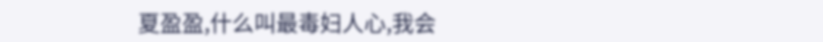夏盈盈,什么叫最毒妇人心,我会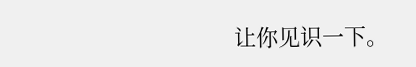让你见识一下。